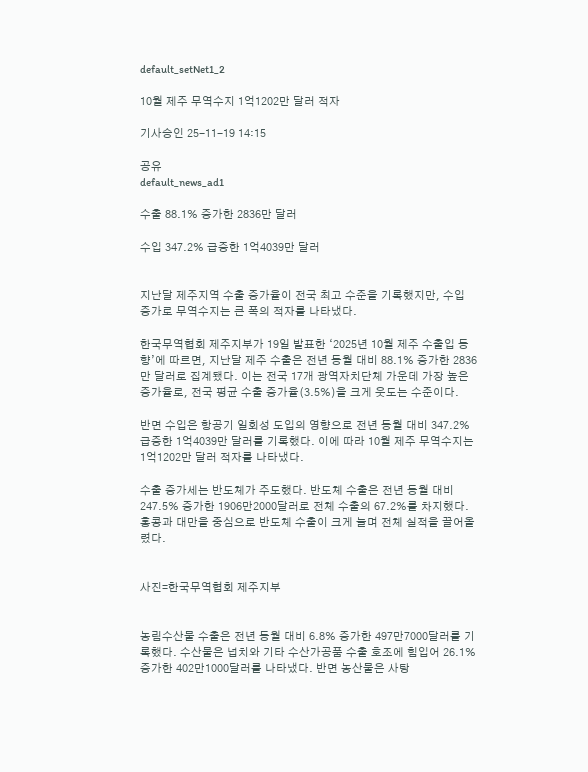default_setNet1_2

10월 제주 무역수지 1억1202만 달러 적자

기사승인 25-11-19 14:15

공유
default_news_ad1

수출 88.1% 증가한 2836만 달러

수입 347.2% 급증한 1억4039만 달러


지난달 제주지역 수출 증가율이 전국 최고 수준을 기록했지만, 수입 증가로 무역수지는 큰 폭의 적자를 나타냈다.

한국무역협회 제주지부가 19일 발표한 ‘2025년 10월 제주 수출입 동향’에 따르면, 지난달 제주 수출은 전년 동월 대비 88.1% 증가한 2836만 달러로 집계됐다. 이는 전국 17개 광역자치단체 가운데 가장 높은 증가율로, 전국 평균 수출 증가율(3.5%)을 크게 웃도는 수준이다.

반면 수입은 항공기 일회성 도입의 영향으로 전년 동월 대비 347.2% 급증한 1억4039만 달러를 기록했다. 이에 따라 10월 제주 무역수지는 1억1202만 달러 적자를 나타냈다.

수출 증가세는 반도체가 주도했다. 반도체 수출은 전년 동월 대비 247.5% 증가한 1906만2000달러로 전체 수출의 67.2%를 차지했다. 홍콩과 대만을 중심으로 반도체 수출이 크게 늘며 전체 실적을 끌어올렸다.


사진=한국무역협회 제주지부


농림수산물 수출은 전년 동월 대비 6.8% 증가한 497만7000달러를 기록했다. 수산물은 넙치와 기타 수산가공품 수출 호조에 힘입어 26.1% 증가한 402만1000달러를 나타냈다. 반면 농산물은 사탕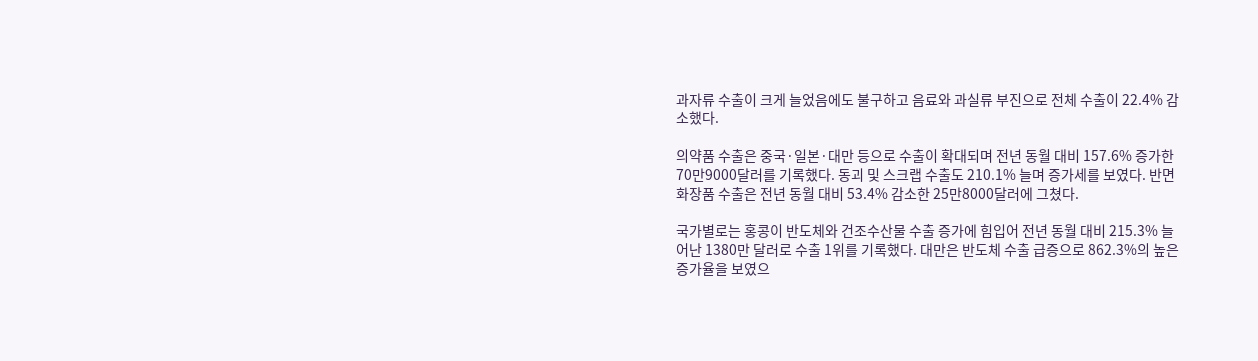과자류 수출이 크게 늘었음에도 불구하고 음료와 과실류 부진으로 전체 수출이 22.4% 감소했다.

의약품 수출은 중국·일본·대만 등으로 수출이 확대되며 전년 동월 대비 157.6% 증가한 70만9000달러를 기록했다. 동괴 및 스크랩 수출도 210.1% 늘며 증가세를 보였다. 반면 화장품 수출은 전년 동월 대비 53.4% 감소한 25만8000달러에 그쳤다.

국가별로는 홍콩이 반도체와 건조수산물 수출 증가에 힘입어 전년 동월 대비 215.3% 늘어난 1380만 달러로 수출 1위를 기록했다. 대만은 반도체 수출 급증으로 862.3%의 높은 증가율을 보였으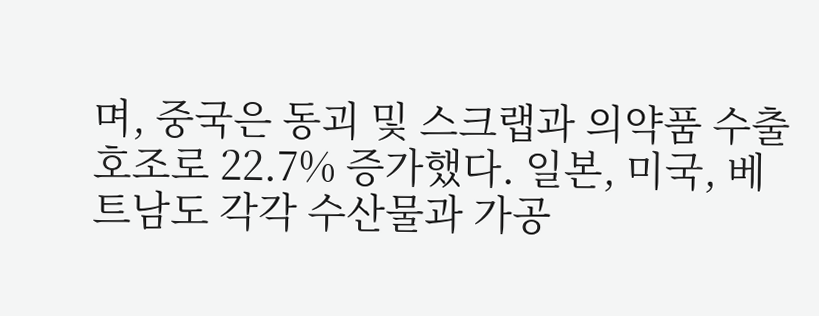며, 중국은 동괴 및 스크랩과 의약품 수출 호조로 22.7% 증가했다. 일본, 미국, 베트남도 각각 수산물과 가공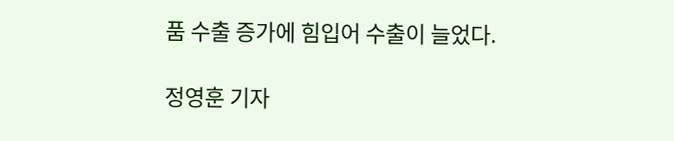품 수출 증가에 힘입어 수출이 늘었다.

정영훈 기자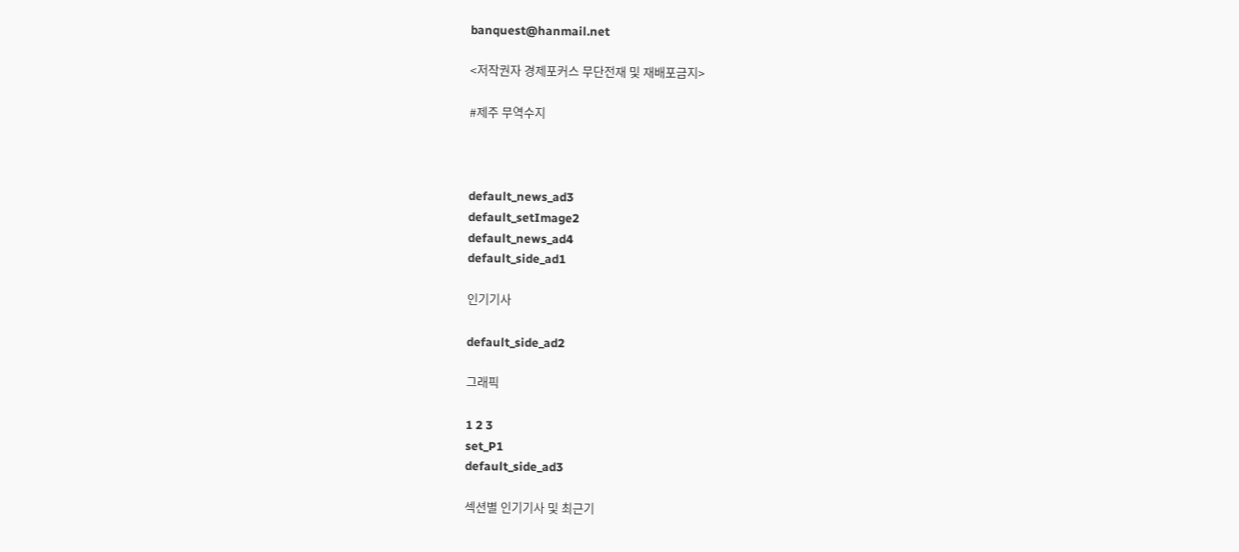banquest@hanmail.net

<저작권자 경제포커스 무단전재 및 재배포금지>

#제주 무역수지



default_news_ad3
default_setImage2
default_news_ad4
default_side_ad1

인기기사

default_side_ad2

그래픽

1 2 3
set_P1
default_side_ad3

섹션별 인기기사 및 최근기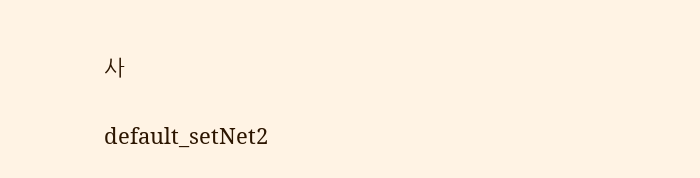사

default_setNet2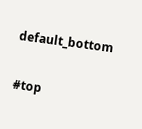default_bottom

#top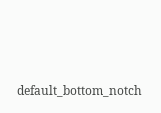default_bottom_notch